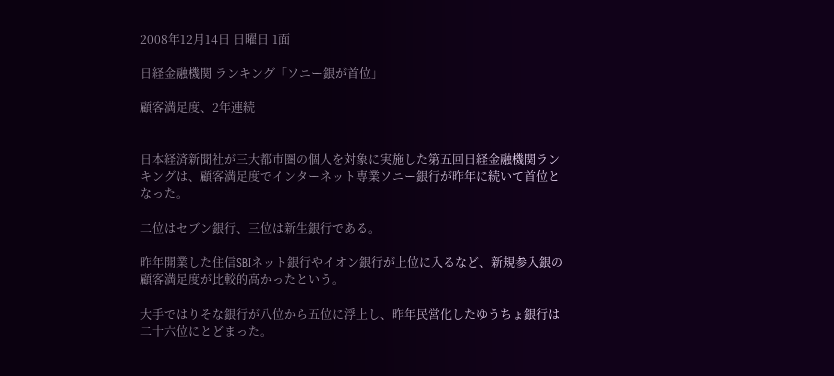2008年12月14日 日曜日 1面

日経金融機関 ランキング「ソニー銀が首位」

顧客満足度、2年連続


日本経済新聞社が三大都市圏の個人を対象に実施した第五回日経金融機関ランキングは、顧客満足度でインターネット専業ソニー銀行が昨年に続いて首位となった。

二位はセブン銀行、三位は新生銀行である。

昨年開業した住信SBIネット銀行やイオン銀行が上位に入るなど、新規参入銀の顧客満足度が比較的高かったという。

大手ではりそな銀行が八位から五位に浮上し、昨年民営化したゆうちょ銀行は二十六位にとどまった。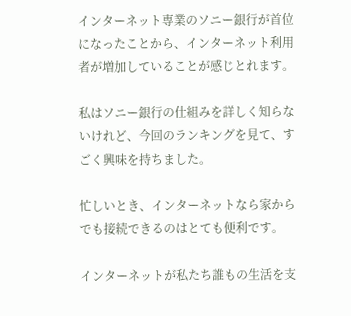インターネット専業のソニー銀行が首位になったことから、インターネット利用者が増加していることが感じとれます。

私はソニー銀行の仕組みを詳しく知らないけれど、今回のランキングを見て、すごく興味を持ちました。

忙しいとき、インターネットなら家からでも接続できるのはとても便利です。

インターネットが私たち誰もの生活を支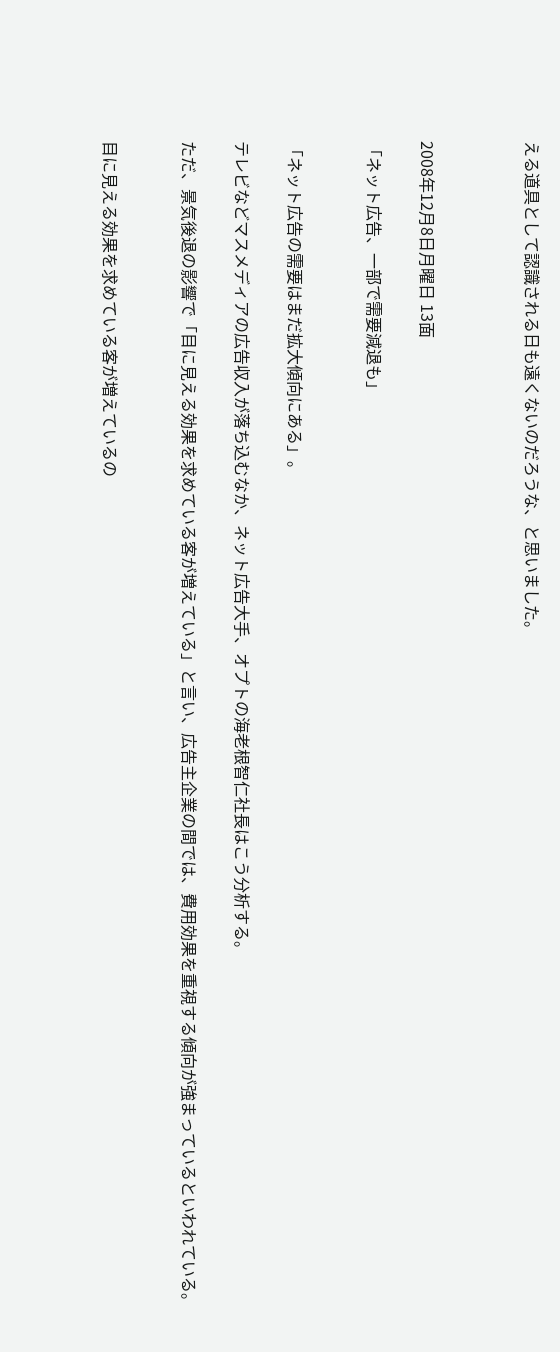える道具として認識される日も遠くないのだろうな、と思いました。



2008年12月8日月曜日 13面

「ネット広告、一部で需要減退も」


「ネット広告の需要はまだ拡大傾向にある」。

テレビなどマスメディアの広告収入が落ち込むなか、ネット広告大手、オプトの海老根智仁社長はこう分析する。

ただ、景気後退の影響で「目に見える効果を求めている客が増えている」と言い、広告主企業の間では、費用効果を重視する傾向が強まっているといわれている。


目に見える効果を求めている客が増えているの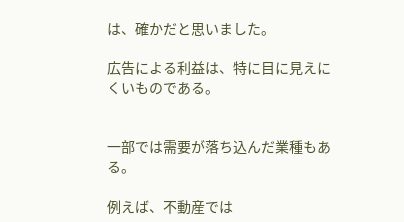は、確かだと思いました。

広告による利益は、特に目に見えにくいものである。


一部では需要が落ち込んだ業種もある。

例えば、不動産では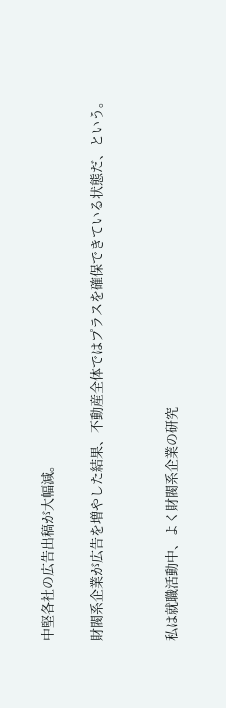中堅各社の広告出稿が大幅減。

財閥系企業が広告を増やした結果、不動産全体ではプラスを確保できている状態だ、という。


私は就職活動中、よく財閥系企業の研究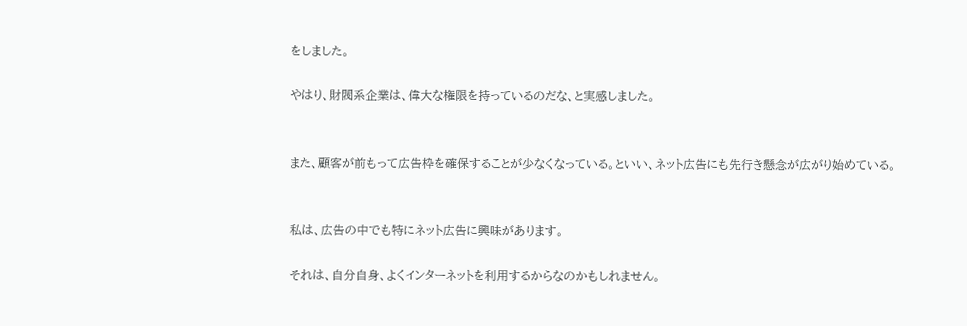をしました。

やはり、財閥系企業は、偉大な権限を持っているのだな、と実感しました。


また、顧客が前もって広告枠を確保することが少なくなっている。といい、ネット広告にも先行き懸念が広がり始めている。


私は、広告の中でも特にネット広告に興味があります。

それは、自分自身、よくインターネットを利用するからなのかもしれません。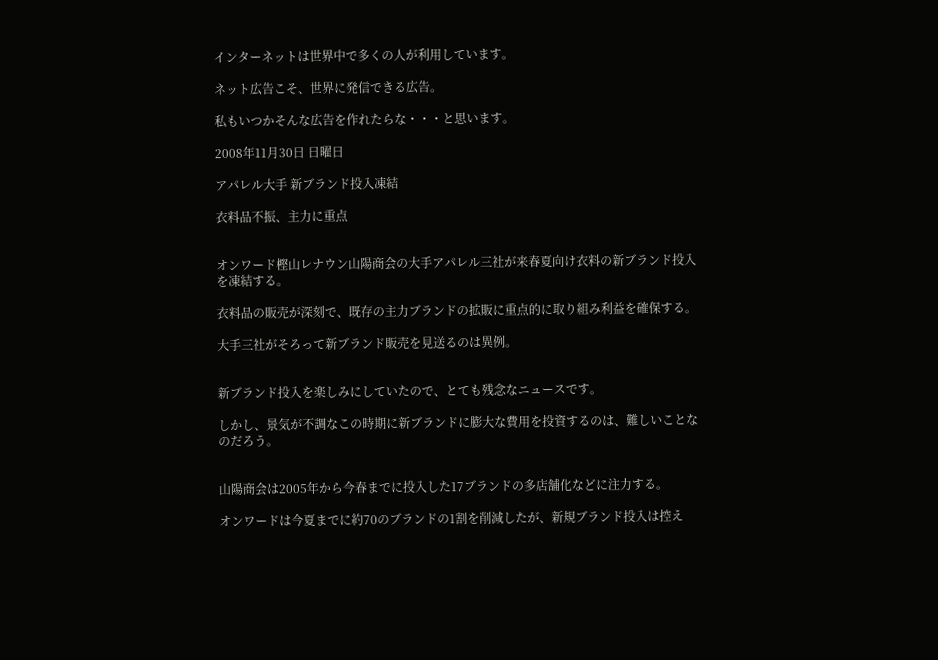インターネットは世界中で多くの人が利用しています。

ネット広告こそ、世界に発信できる広告。

私もいつかそんな広告を作れたらな・・・と思います。

2008年11月30日 日曜日

アパレル大手 新ブランド投入凍結

衣料品不振、主力に重点


オンワード樫山レナウン山陽商会の大手アパレル三社が来春夏向け衣料の新ブランド投入を凍結する。

衣料品の販売が深刻で、既存の主力ブランドの拡販に重点的に取り組み利益を確保する。

大手三社がそろって新ブランド販売を見送るのは異例。


新ブランド投入を楽しみにしていたので、とても残念なニュースです。

しかし、景気が不調なこの時期に新ブランドに膨大な費用を投資するのは、難しいことなのだろう。


山陽商会は2005年から今春までに投入した17ブランドの多店舗化などに注力する。

オンワードは今夏までに約70のブランドの1割を削減したが、新規ブランド投入は控え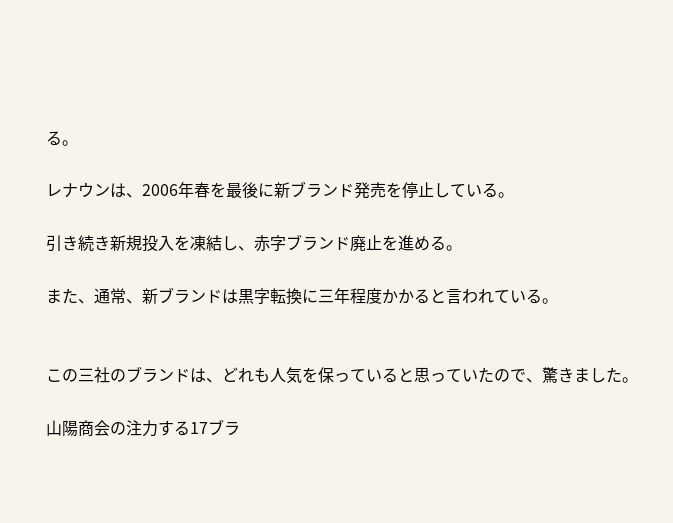る。

レナウンは、2006年春を最後に新ブランド発売を停止している。

引き続き新規投入を凍結し、赤字ブランド廃止を進める。

また、通常、新ブランドは黒字転換に三年程度かかると言われている。


この三社のブランドは、どれも人気を保っていると思っていたので、驚きました。

山陽商会の注力する17ブラ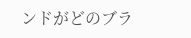ンドがどのブラ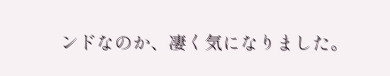ンドなのか、凄く気になりました。